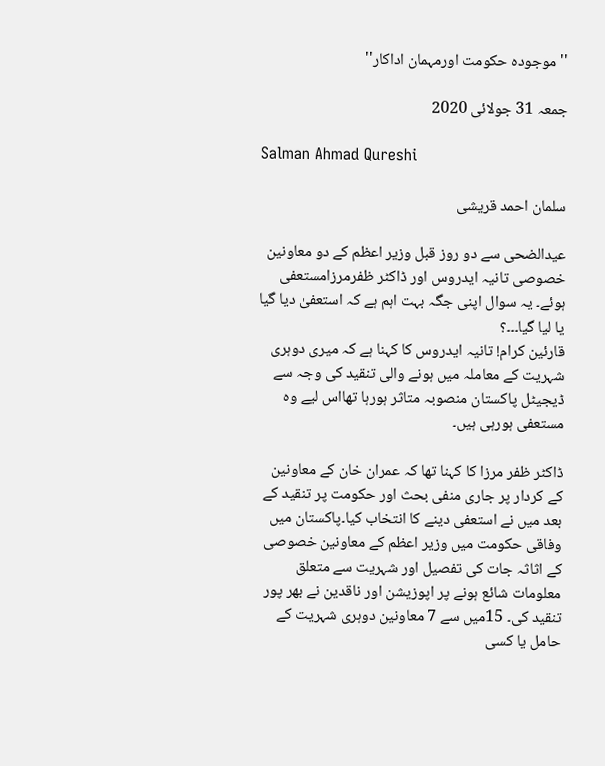''موجودہ حکومت اورمہمان اداکار''

جمعہ 31 جولائی 2020

Salman Ahmad Qureshi

سلمان احمد قریشی

عیدالضحی سے دو روز قبل وزیر اعظم کے دو معاونین خصوصی تانیہ ایدروس اور ڈاکٹر ظفرمرزامستعفی ہوئے۔ یہ سوال اپنی جگہ بہت اہم ہے کہ استعفیٰ دیا گیا یا لیا گیا۔۔۔؟
قارئین کرام! تانیہ ایدروس کا کہنا ہے کہ میری دوہری شہریت کے معاملہ میں ہونے والی تنقید کی وجہ سے ڈیجیٹل پاکستان منصوبہ متاثر ہورہا تھااس لیے وہ مستعفی ہورہی ہیں۔

ڈاکٹر ظفر مرزا کا کہنا تھا کہ عمران خان کے معاونین کے کردار پر جاری منفی بحث اور حکومت پر تنقید کے بعد میں نے استعفی دینے کا انتخاب کیا۔پاکستان میں وفاقی حکومت میں وزیر اعظم کے معاونین خصوصی کے اثاثہ جات کی تفصیل اور شہریت سے متعلق معلومات شائع ہونے پر اپوزیشن اور ناقدین نے بھر پور تنقید کی۔ 15میں سے 7 معاونین دوہری شہریت کے حامل یا کسی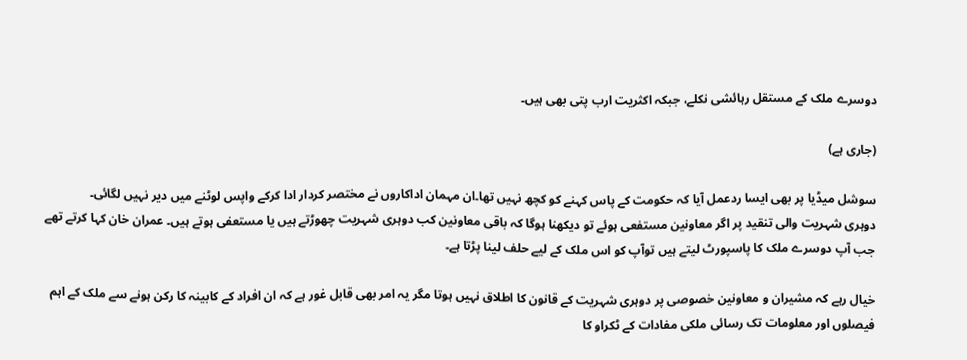دوسرے ملک کے مستقل رہائشی نکلے، جبکہ اکثریت ارب پتی بھی ہیں۔

(جاری ہے)

سوشل میڈیا پر بھی ایسا ردعمل آیا کہ حکومت کے پاس کہنے کو کچھ نہیں تھا۔ان مہمان اداکاروں نے مختصر کردار ادا کرکے واپس لوٹنے میں دیر نہیں لگائی۔
دوہری شہریت والی تنقید پر اگر معاونین مستفعی ہوئے تو دیکھنا ہوگا کہ باقی معاونین کب دوہری شہریت چھوڑتے ہیں یا مستعفی ہوتے ہیں۔ عمران خان کہا کرتے تھے جب آپ دوسرے ملک کا پاسپورٹ لیتے ہیں توآپ کو اس ملک کے لیے حلف لینا پڑتا ہے۔

خیال رہے کہ مشیران و معاونین خصوصی پر دوہری شہریت کے قانون کا اطلاق نہیں ہوتا مگر یہ امر بھی قابل غور ہے کہ ان افراد کے کابینہ کا رکن ہونے سے ملک کے اہم فیصلوں اور معلومات تک رسائی ملکی مفادات کے ٹکراو کا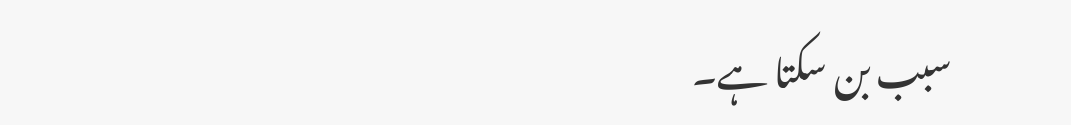سبب بن سکتا ہے۔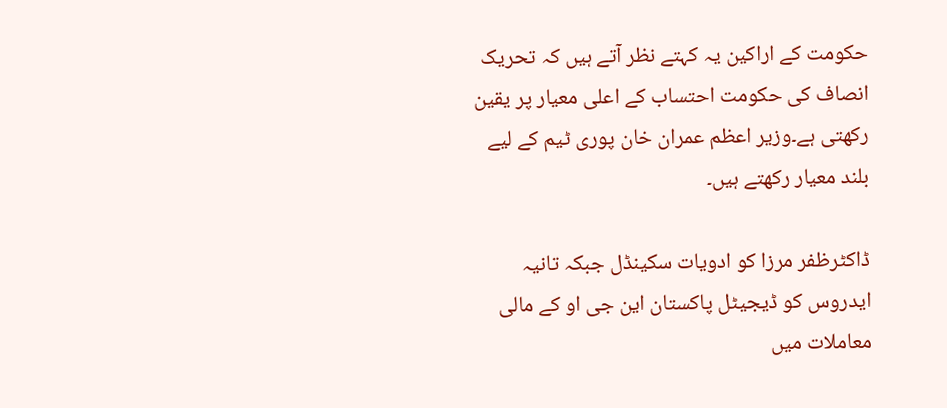حکومت کے اراکین یہ کہتے نظر آتے ہیں کہ تحریک انصاف کی حکومت احتساب کے اعلی معیار پر یقین رکھتی ہے۔وزیر اعظم عمران خان پوری ٹیم کے لیے بلند معیار رکھتے ہیں۔

ڈاکٹرظفر مرزا کو ادویات سکینڈل جبکہ تانیہ ایدروس کو ڈیجیٹل پاکستان این جی او کے مالی معاملات میں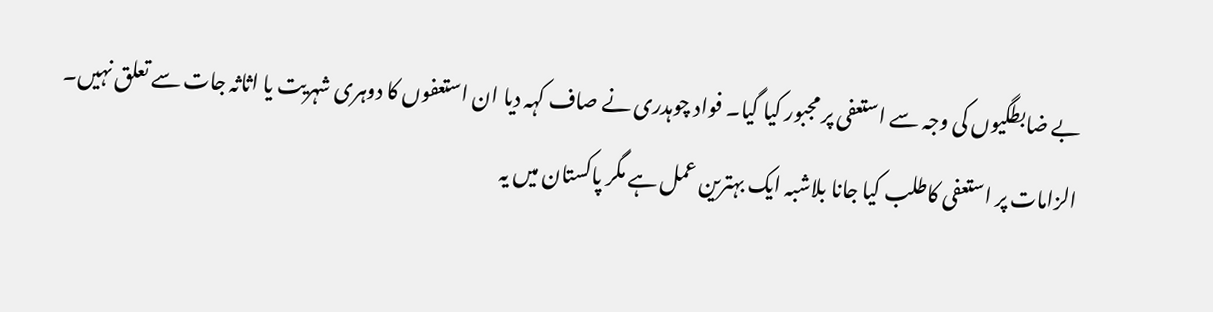بے ضابطگیوں کی وجہ سے استعفی پر مجبور کیا گیا۔ فواد چوہدری نے صاف کہہ دیا ان استعفوں کا دوہری شہریت یا اثاثہ جات سے تعلق نہیں۔
الزامات پر استعفی کاطلب کیا جانا بلاشبہ ایک بہترین عمل ہے مگر پاکستان میں یہ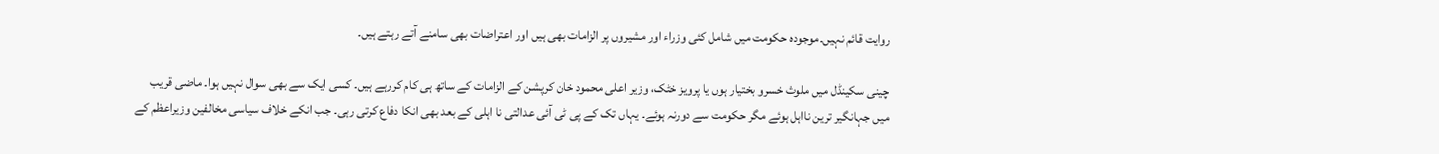روایت قائم نہیں۔موجودہ حکومت میں شامل کئی وزراء اور مشیروں پر الزامات بھی ہیں اور اعتراضات بھی سامنے آتے رہتے ہیں۔

چینی سکینڈل میں ملوث خسرو بختیار ہوں یا پرویز خٹک، وزیر اعلی محمود خان کرپشن کے الزامات کے ساتھ ہی کام کررہے ہیں۔ کسی ایک سے بھی سوال نہیں ہوا۔ ماضی قریب میں جہانگیر ترین نااہل ہوئے مگر حکومت سے دورنہ ہوئے۔ یہاں تک کے پی ٹی آئی عدالتی نا اہلی کے بعد بھی انکا دفاع کرتی رہی۔ جب انکے خلاف سیاسی مخالفین وزیراعظم کے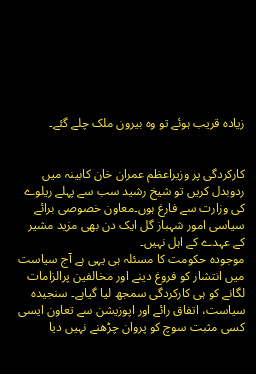زیادہ قریب ہوئے تو وہ بیرون ملک چلے گئے۔


کارکردگی پر وزیراعظم عمران خان کابینہ میں ردوبدل کریں تو شیخ رشید سب سے پہلے ریلوے کی وزارت سے فارغ ہوں۔معاون خصوصی برائے سیاسی امور شہباز گل ایک دن بھی مزید مشیر کے عہدے کے اہل نہیں۔
موجودہ حکومت کا مسئلہ ہی یہی ہے آج سیاست میں انتشار کو فروغ دینے اور مخالفین پرالزامات لگانے کو ہی کارکردگی سمجھ لیا گیاہے۔ سنجیدہ سیاست، اتفاق رائے اور اپوزیشن سے تعاون ایسی کسی مثبت سوچ کو پروان چڑھنے نہیں دیا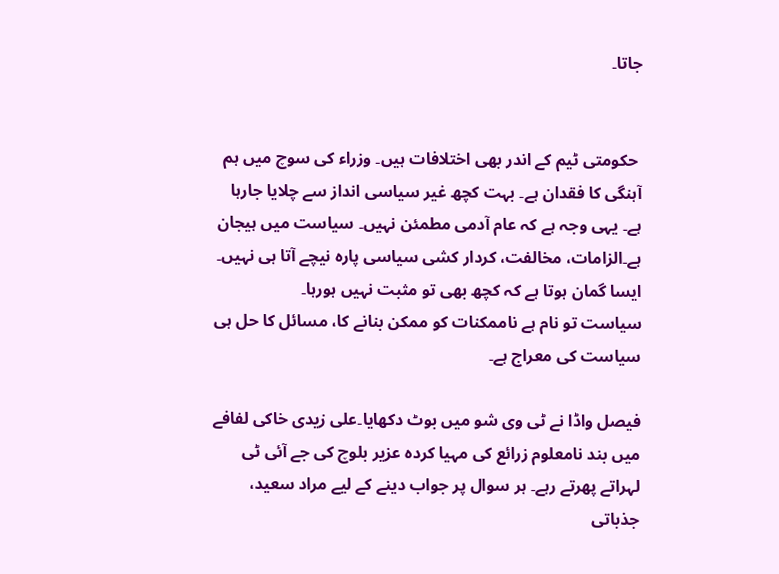جاتا۔


 حکومتی ٹیم کے اندر بھی اختلافات ہیں۔ وزراء کی سوچ میں ہم آہنگی کا فقدان ہے۔ بہت کچھ غیر سیاسی انداز سے چلایا جارہا ہے۔ یہی وجہ ہے کہ عام آدمی مطمئن نہیں۔ سیاست میں ہیجان ہے۔الزامات، مخالفت، کردار کشی سیاسی پارہ نیچے آتا ہی نہیں۔ ایسا گمان ہوتا ہے کہ کچھ بھی تو مثبت نہیں ہورہا۔
سیاست تو نام ہے ناممکنات کو ممکن بنانے کا، مسائل کا حل ہی سیاست کی معراج ہے۔

فیصل واڈا نے ٹی وی شو میں بوٹ دکھایا۔علی زیدی خاکی لفافے میں بند نامعلوم زرائع کی مہیا کردہ عزیر بلوچ کی جے آئی ٹی لہراتے پھرتے رہے۔ ہر سوال پر جواب دینے کے لیے مراد سعید، جذباتی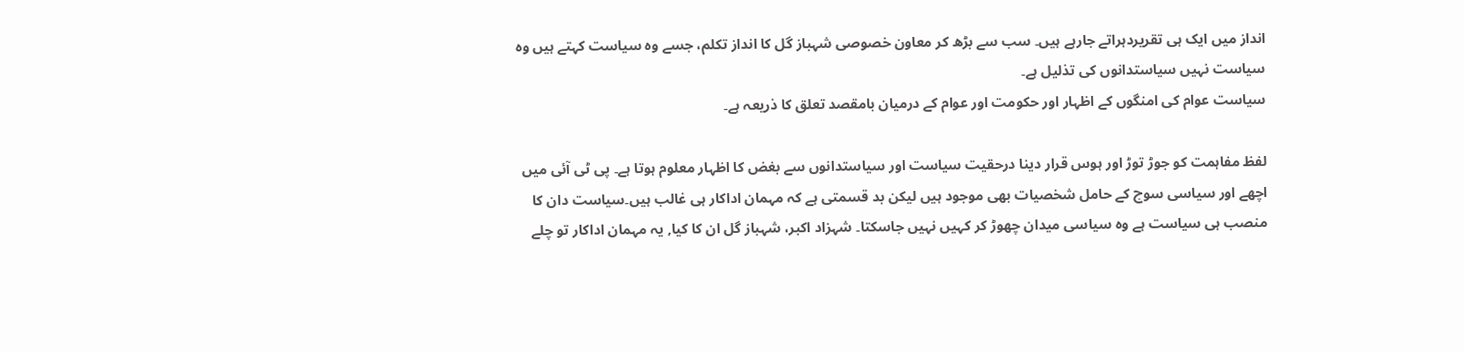انداز میں ایک ہی تقریردہراتے جارہے ہیں۔ سب سے بڑھ کر معاون خصوصی شہباز گل کا انداز تکلم، جسے وہ سیاست کہتے ہیں وہ سیاست نہیں سیاستدانوں کی تذلیل ہے۔
سیاست عوام کی امنگوں کے اظہار اور حکومت اور عوام کے درمیان بامقصد تعلق کا ذریعہ ہے۔

لفظ مفاہمت کو جوڑ توڑ اور ہوس قرار دینا درحقیت سیاست اور سیاستدانوں سے بغض کا اظہار معلوم ہوتا ہے۔ پی ٹی آئی میں اچھے اور سیاسی سوچ کے حامل شخصیات بھی موجود ہیں لیکن بد قسمتی ہے کہ مہمان اداکار ہی غالب ہیں۔سیاست دان کا منصب ہی سیاست ہے وہ سیاسی میدان چھوڑ کر کہیں نہیں جاسکتا۔ شہزاد اکبر، شہباز گل ان کا کیا, یہ مہمان اداکار تو چلے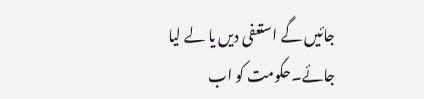جائیں گے استعفی دیں یا لے لیا جائے۔حکومت کو اب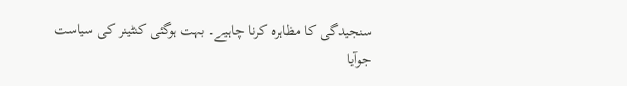سنجیدگی کا مظاہرہ کرنا چاہیے۔ بہت ہوگئی کنٹینر کی سیاست جوآیا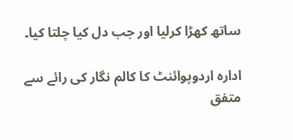ساتھ کھڑا کرلیا اور جب دل کیا چلتا کیا۔

ادارہ اردوپوائنٹ کا کالم نگار کی رائے سے متفق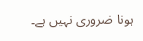ہونا ضروری نہیں ہے۔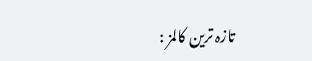تازہ ترین کالمز :